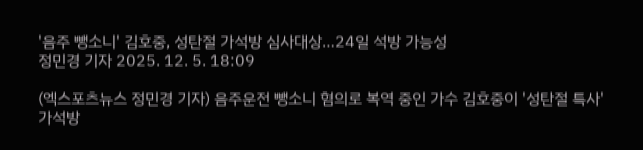'음주 뺑소니' 김호중, 성탄절 가석방 심사대상…24일 석방 가능성
정민경 기자 2025. 12. 5. 18:09

(엑스포츠뉴스 정민경 기자) 음주운전 뺑소니 혐의로 복역 중인 가수 김호중이 '성탄절 특사' 가석방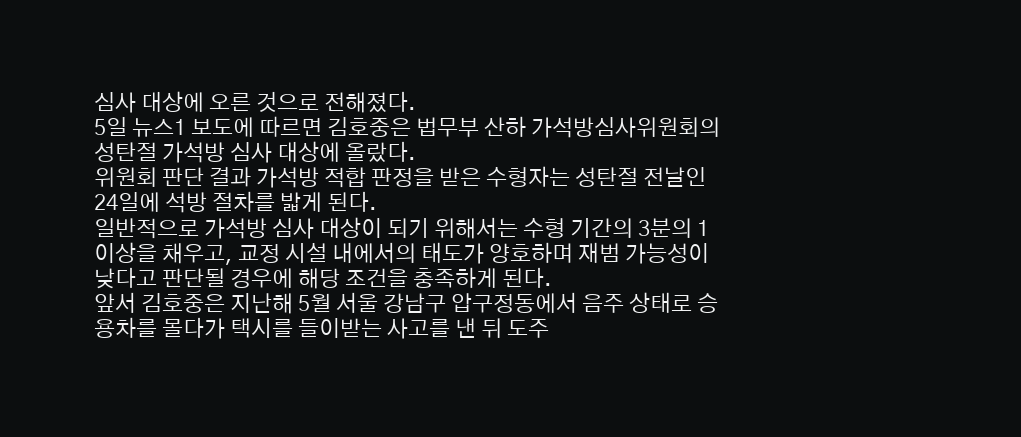심사 대상에 오른 것으로 전해졌다.
5일 뉴스1 보도에 따르면 김호중은 법무부 산하 가석방심사위원회의 성탄절 가석방 심사 대상에 올랐다.
위원회 판단 결과 가석방 적합 판정을 받은 수형자는 성탄절 전날인 24일에 석방 절차를 밟게 된다.
일반적으로 가석방 심사 대상이 되기 위해서는 수형 기간의 3분의 1 이상을 채우고, 교정 시설 내에서의 태도가 양호하며 재범 가능성이 낮다고 판단될 경우에 해당 조건을 충족하게 된다.
앞서 김호중은 지난해 5월 서울 강남구 압구정동에서 음주 상태로 승용차를 몰다가 택시를 들이받는 사고를 낸 뒤 도주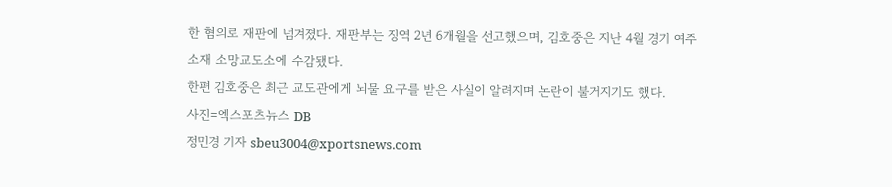한 혐의로 재판에 넘겨졌다. 재판부는 징역 2년 6개월을 선고했으며, 김호중은 지난 4월 경기 여주 소재 소망교도소에 수감됐다.
한편 김호중은 최근 교도관에게 뇌물 요구를 받은 사실이 알려지며 논란이 불거지기도 했다.
사진=엑스포츠뉴스 DB
정민경 기자 sbeu3004@xportsnews.com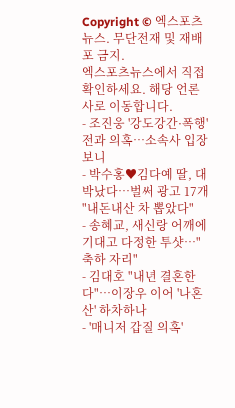Copyright © 엑스포츠뉴스. 무단전재 및 재배포 금지.
엑스포츠뉴스에서 직접 확인하세요. 해당 언론사로 이동합니다.
- 조진웅 '강도강간·폭행' 전과 의혹…소속사 입장 보니
- 박수홍♥김다예 딸, 대박났다…벌써 광고 17개 "내돈내산 차 뽑았다"
- 송혜교, 새신랑 어깨에 기대고 다정한 투샷…"축하 자리"
- 김대호 "내년 결혼한다"…이장우 이어 '나혼산' 하차하나
- '매니저 갑질 의혹'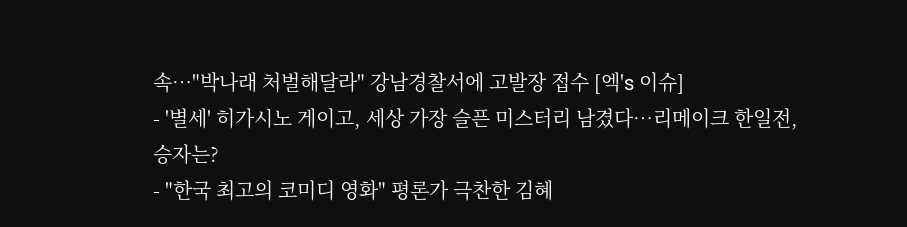속…"박나래 처벌해달라" 강남경찰서에 고발장 접수 [엑's 이슈]
- '별세' 히가시노 게이고, 세상 가장 슬픈 미스터리 남겼다…리메이크 한일전, 승자는?
- "한국 최고의 코미디 영화" 평론가 극찬한 김혜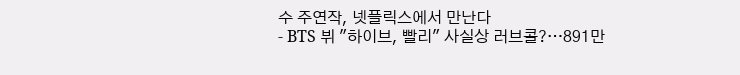수 주연작, 넷플릭스에서 만난다
- BTS 뷔 "하이브, 빨리" 사실상 러브콜?…891만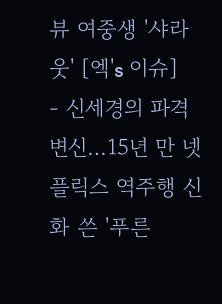뷰 여중생 '샤라웃' [엑's 이슈]
- 신세경의 파격 변신…15년 만 넷플릭스 역주행 신화 쓴 '푸른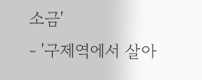소금'
- '구제역에서 살아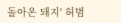돌아온 돼지' 허범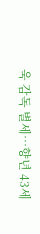욱 감독 별세…향년 43세